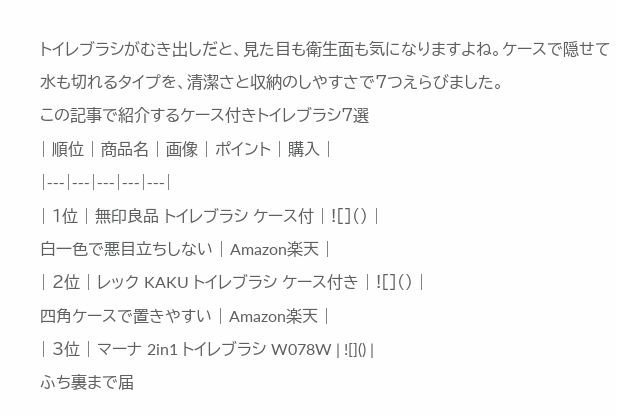トイレブラシがむき出しだと、見た目も衛生面も気になりますよね。ケースで隠せて水も切れるタイプを、清潔さと収納のしやすさで7つえらびました。
この記事で紹介するケース付きトイレブラシ7選
| 順位 | 商品名 | 画像 | ポイント | 購入 |
|---|---|---|---|---|
| 1位 | 無印良品 トイレブラシ ケース付 | ![]() |
白一色で悪目立ちしない | Amazon楽天 |
| 2位 | レック KAKU トイレブラシ ケース付き | ![]() |
四角ケースで置きやすい | Amazon楽天 |
| 3位 | マーナ 2in1 トイレブラシ W078W | ![]() |
ふち裏まで届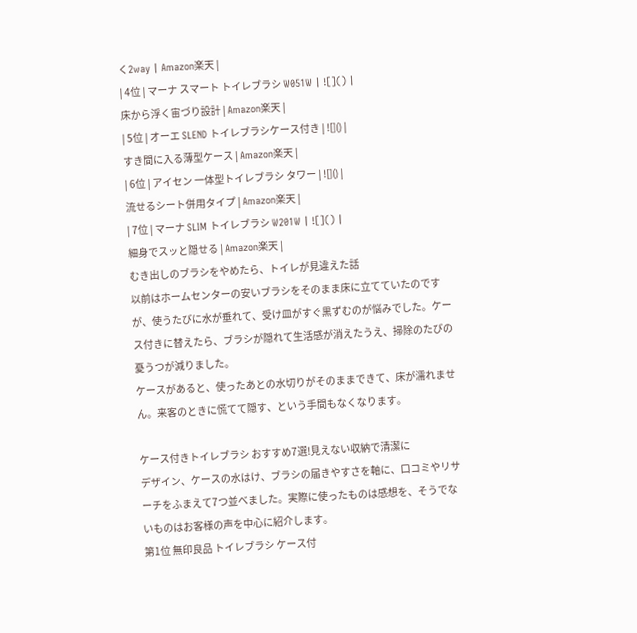く2way | Amazon楽天 |
| 4位 | マーナ スマート トイレブラシ W051W | ![]() |
床から浮く宙づり設計 | Amazon楽天 |
| 5位 | オーエ SLEND トイレブラシケース付き | ![]() |
すき間に入る薄型ケース | Amazon楽天 |
| 6位 | アイセン 一体型トイレブラシ タワー | ![]() |
流せるシート併用タイプ | Amazon楽天 |
| 7位 | マーナ SLIM トイレブラシ W201W | ![]() |
細身でスッと隠せる | Amazon楽天 |
むき出しのブラシをやめたら、トイレが見違えた話
以前はホームセンターの安いブラシをそのまま床に立てていたのですが、使うたびに水が垂れて、受け皿がすぐ黒ずむのが悩みでした。ケース付きに替えたら、ブラシが隠れて生活感が消えたうえ、掃除のたびの憂うつが減りました。
ケースがあると、使ったあとの水切りがそのままできて、床が濡れません。来客のときに慌てて隠す、という手間もなくなります。

ケース付きトイレブラシ おすすめ7選!見えない収納で清潔に
デザイン、ケースの水はけ、ブラシの届きやすさを軸に、口コミやリサーチをふまえて7つ並べました。実際に使ったものは感想を、そうでないものはお客様の声を中心に紹介します。
第1位 無印良品 トイレブラシ ケース付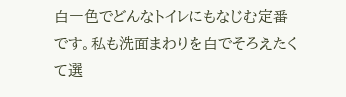白一色でどんなトイレにもなじむ定番です。私も洗面まわりを白でそろえたくて選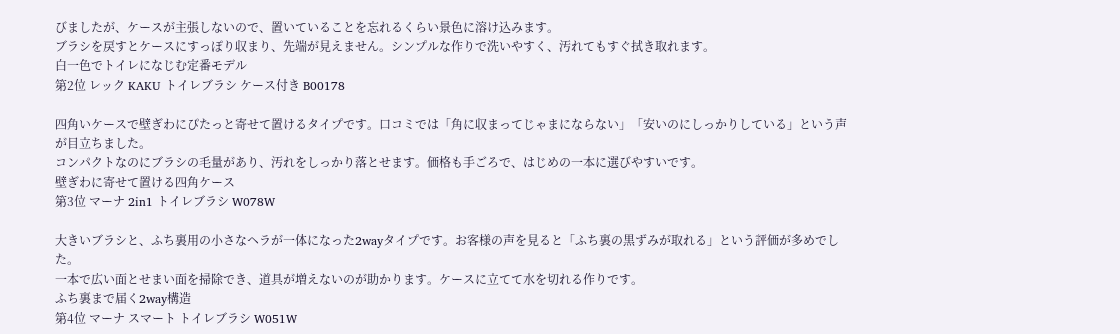びましたが、ケースが主張しないので、置いていることを忘れるくらい景色に溶け込みます。
ブラシを戻すとケースにすっぽり収まり、先端が見えません。シンプルな作りで洗いやすく、汚れてもすぐ拭き取れます。
白一色でトイレになじむ定番モデル
第2位 レック KAKU トイレブラシ ケース付き B00178

四角いケースで壁ぎわにぴたっと寄せて置けるタイプです。口コミでは「角に収まってじゃまにならない」「安いのにしっかりしている」という声が目立ちました。
コンパクトなのにブラシの毛量があり、汚れをしっかり落とせます。価格も手ごろで、はじめの一本に選びやすいです。
壁ぎわに寄せて置ける四角ケース
第3位 マーナ 2in1 トイレブラシ W078W

大きいブラシと、ふち裏用の小さなヘラが一体になった2wayタイプです。お客様の声を見ると「ふち裏の黒ずみが取れる」という評価が多めでした。
一本で広い面とせまい面を掃除でき、道具が増えないのが助かります。ケースに立てて水を切れる作りです。
ふち裏まで届く2way構造
第4位 マーナ スマート トイレブラシ W051W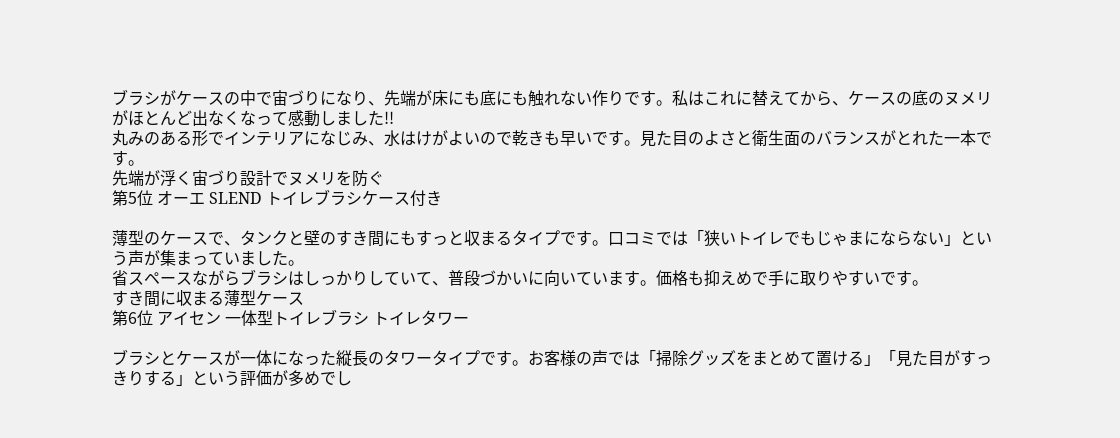ブラシがケースの中で宙づりになり、先端が床にも底にも触れない作りです。私はこれに替えてから、ケースの底のヌメリがほとんど出なくなって感動しました!!
丸みのある形でインテリアになじみ、水はけがよいので乾きも早いです。見た目のよさと衛生面のバランスがとれた一本です。
先端が浮く宙づり設計でヌメリを防ぐ
第5位 オーエ SLEND トイレブラシケース付き

薄型のケースで、タンクと壁のすき間にもすっと収まるタイプです。口コミでは「狭いトイレでもじゃまにならない」という声が集まっていました。
省スペースながらブラシはしっかりしていて、普段づかいに向いています。価格も抑えめで手に取りやすいです。
すき間に収まる薄型ケース
第6位 アイセン 一体型トイレブラシ トイレタワー

ブラシとケースが一体になった縦長のタワータイプです。お客様の声では「掃除グッズをまとめて置ける」「見た目がすっきりする」という評価が多めでし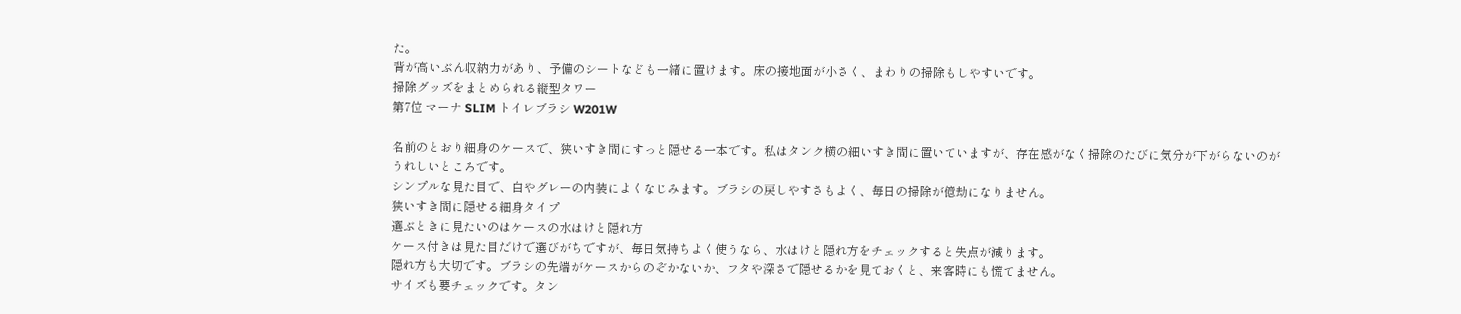た。
背が高いぶん収納力があり、予備のシートなども一緒に置けます。床の接地面が小さく、まわりの掃除もしやすいです。
掃除グッズをまとめられる縦型タワー
第7位 マーナ SLIM トイレブラシ W201W

名前のとおり細身のケースで、狭いすき間にすっと隠せる一本です。私はタンク横の細いすき間に置いていますが、存在感がなく掃除のたびに気分が下がらないのがうれしいところです。
シンプルな見た目で、白やグレーの内装によくなじみます。ブラシの戻しやすさもよく、毎日の掃除が億劫になりません。
狭いすき間に隠せる細身タイプ
選ぶときに見たいのはケースの水はけと隠れ方
ケース付きは見た目だけで選びがちですが、毎日気持ちよく使うなら、水はけと隠れ方をチェックすると失点が減ります。
隠れ方も大切です。ブラシの先端がケースからのぞかないか、フタや深さで隠せるかを見ておくと、来客時にも慌てません。
サイズも要チェックです。タン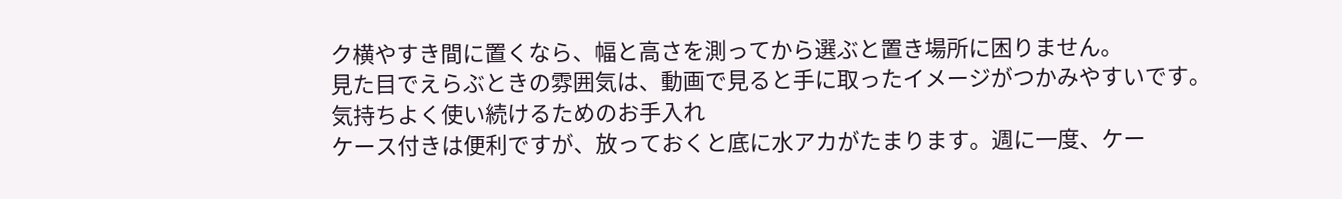ク横やすき間に置くなら、幅と高さを測ってから選ぶと置き場所に困りません。
見た目でえらぶときの雰囲気は、動画で見ると手に取ったイメージがつかみやすいです。
気持ちよく使い続けるためのお手入れ
ケース付きは便利ですが、放っておくと底に水アカがたまります。週に一度、ケー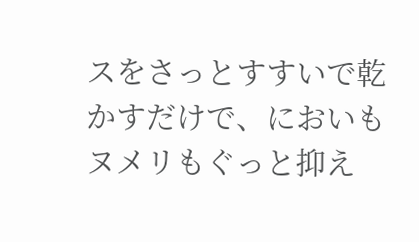スをさっとすすいで乾かすだけで、においもヌメリもぐっと抑え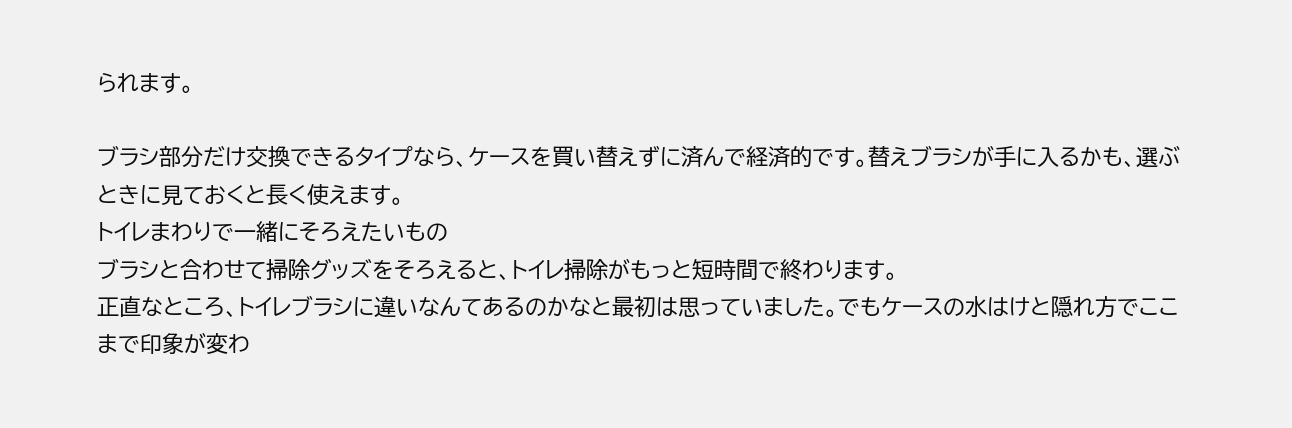られます。

ブラシ部分だけ交換できるタイプなら、ケースを買い替えずに済んで経済的です。替えブラシが手に入るかも、選ぶときに見ておくと長く使えます。
トイレまわりで一緒にそろえたいもの
ブラシと合わせて掃除グッズをそろえると、トイレ掃除がもっと短時間で終わります。
正直なところ、トイレブラシに違いなんてあるのかなと最初は思っていました。でもケースの水はけと隠れ方でここまで印象が変わ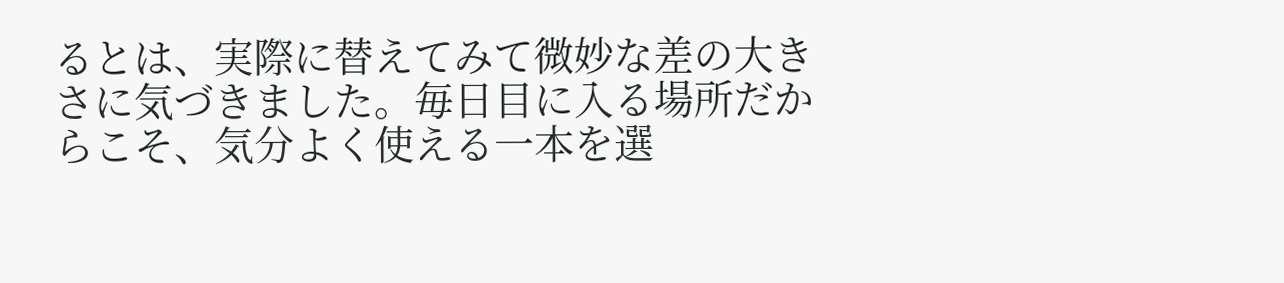るとは、実際に替えてみて微妙な差の大きさに気づきました。毎日目に入る場所だからこそ、気分よく使える一本を選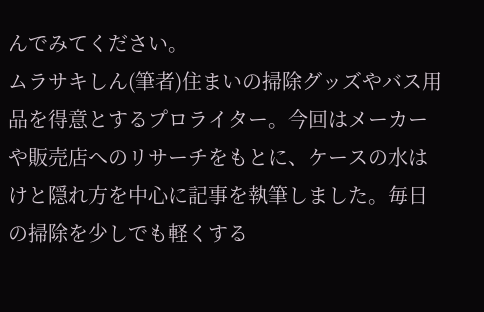んでみてください。
ムラサキしん(筆者)住まいの掃除グッズやバス用品を得意とするプロライター。今回はメーカーや販売店へのリサーチをもとに、ケースの水はけと隠れ方を中心に記事を執筆しました。毎日の掃除を少しでも軽くする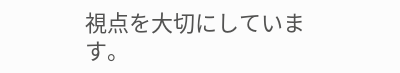視点を大切にしています。